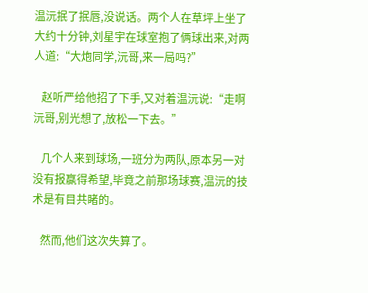温沅抿了抿唇,没说话。两个人在草坪上坐了大约十分钟,刘星宇在球室抱了俩球出来,对两人道:“大炮同学,沅哥,来一局吗?”

    赵听严给他招了下手,又对着温沅说:“走啊沅哥,别光想了,放松一下去。”

    几个人来到球场,一班分为两队,原本另一对没有报赢得希望,毕竟之前那场球赛,温沅的技术是有目共睹的。

    然而,他们这次失算了。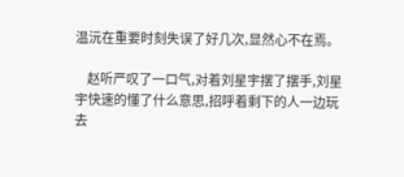温沅在重要时刻失误了好几次,显然心不在焉。

    赵听严叹了一口气,对着刘星宇摆了摆手,刘星宇快速的懂了什么意思,招呼着剩下的人一边玩去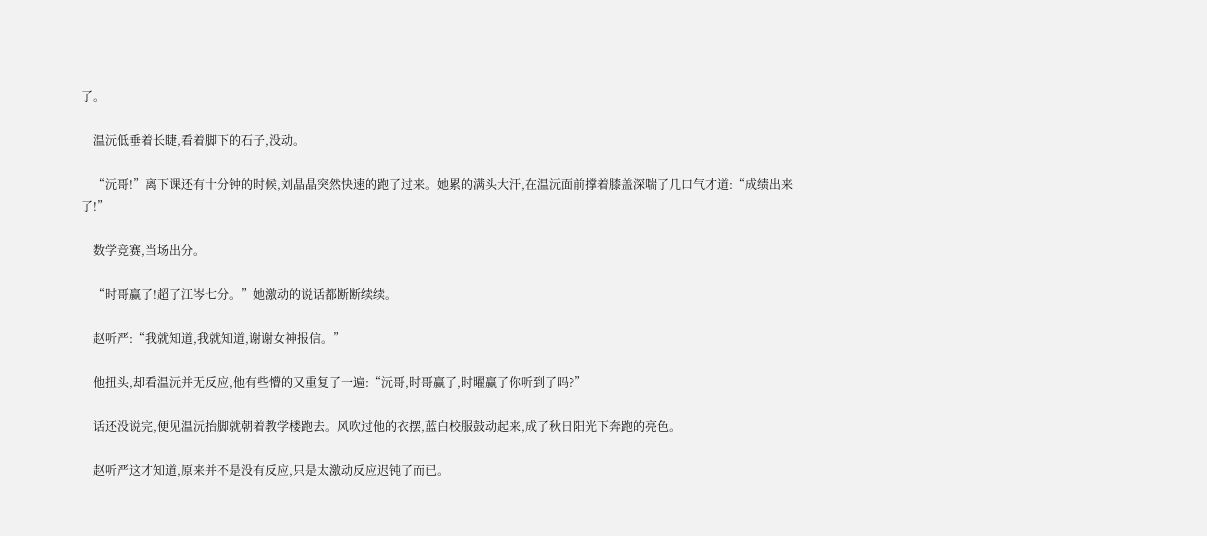了。

    温沅低垂着长睫,看着脚下的石子,没动。

    “沅哥!”离下课还有十分钟的时候,刘晶晶突然快速的跑了过来。她累的满头大汗,在温沅面前撑着膝盖深喘了几口气才道:“成绩出来了!”

    数学竞赛,当场出分。

    “时哥赢了!超了江岑七分。”她激动的说话都断断续续。

    赵听严:“我就知道,我就知道,谢谢女神报信。”

    他扭头,却看温沅并无反应,他有些懵的又重复了一遍:“沅哥,时哥赢了,时曜赢了你听到了吗?”

    话还没说完,便见温沅抬脚就朝着教学楼跑去。风吹过他的衣摆,蓝白校服鼓动起来,成了秋日阳光下奔跑的亮色。

    赵听严这才知道,原来并不是没有反应,只是太激动反应迟钝了而已。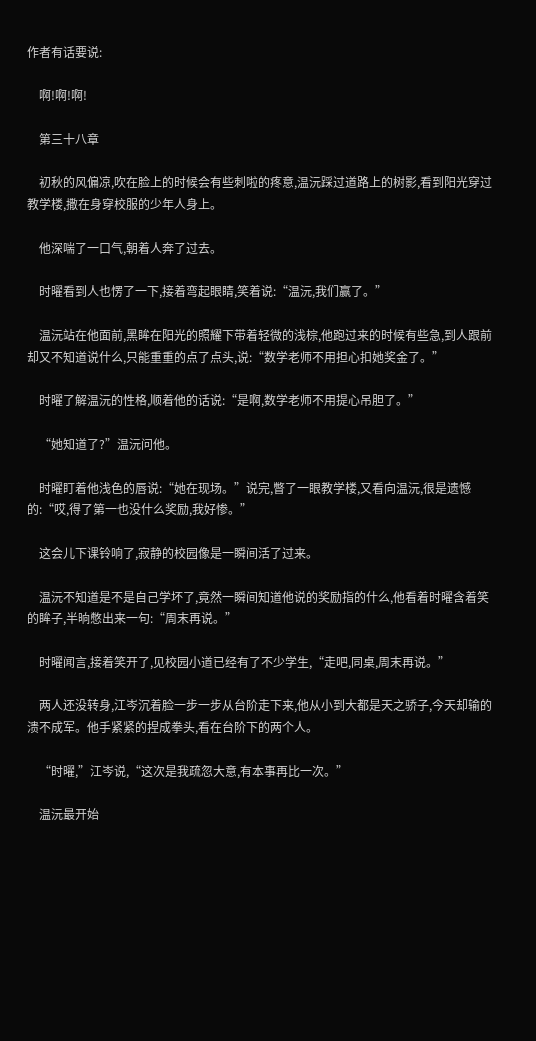作者有话要说:

    啊!啊!啊!

    第三十八章

    初秋的风偏凉,吹在脸上的时候会有些刺啦的疼意,温沅踩过道路上的树影,看到阳光穿过教学楼,撒在身穿校服的少年人身上。

    他深喘了一口气,朝着人奔了过去。

    时曜看到人也愣了一下,接着弯起眼睛,笑着说:“温沅,我们赢了。”

    温沅站在他面前,黑眸在阳光的照耀下带着轻微的浅棕,他跑过来的时候有些急,到人跟前却又不知道说什么,只能重重的点了点头,说:“数学老师不用担心扣她奖金了。”

    时曜了解温沅的性格,顺着他的话说:“是啊,数学老师不用提心吊胆了。”

    “她知道了?”温沅问他。

    时曜盯着他浅色的唇说:“她在现场。”说完,瞥了一眼教学楼,又看向温沅,很是遗憾的:“哎,得了第一也没什么奖励,我好惨。”

    这会儿下课铃响了,寂静的校园像是一瞬间活了过来。

    温沅不知道是不是自己学坏了,竟然一瞬间知道他说的奖励指的什么,他看着时曜含着笑的眸子,半晌憋出来一句:“周末再说。”

    时曜闻言,接着笑开了,见校园小道已经有了不少学生,“走吧,同桌,周末再说。”

    两人还没转身,江岑沉着脸一步一步从台阶走下来,他从小到大都是天之骄子,今天却输的溃不成军。他手紧紧的捏成拳头,看在台阶下的两个人。

    “时曜,”江岑说,“这次是我疏忽大意,有本事再比一次。”

    温沅最开始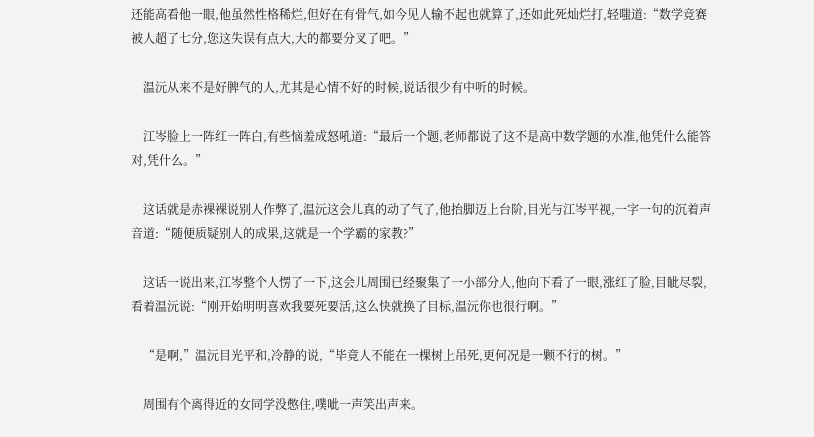还能高看他一眼,他虽然性格稀烂,但好在有骨气,如今见人输不起也就算了,还如此死灿烂打,轻嗤道:“数学竞赛被人超了七分,您这失误有点大,大的都要分叉了吧。”

    温沅从来不是好脾气的人,尤其是心情不好的时候,说话很少有中听的时候。

    江岑脸上一阵红一阵白,有些恼羞成怒吼道:“最后一个题,老师都说了这不是高中数学题的水准,他凭什么能答对,凭什么。”

    这话就是赤裸裸说别人作弊了,温沅这会儿真的动了气了,他抬脚迈上台阶,目光与江岑平视,一字一句的沉着声音道:“随便质疑别人的成果,这就是一个学霸的家教?”

    这话一说出来,江岑整个人愣了一下,这会儿周围已经聚集了一小部分人,他向下看了一眼,涨红了脸,目眦尽裂,看着温沅说:“刚开始明明喜欢我要死要活,这么快就换了目标,温沅你也很行啊。”

    “是啊,”温沅目光平和,冷静的说,“毕竟人不能在一棵树上吊死,更何况是一颗不行的树。”

    周围有个离得近的女同学没憋住,噗呲一声笑出声来。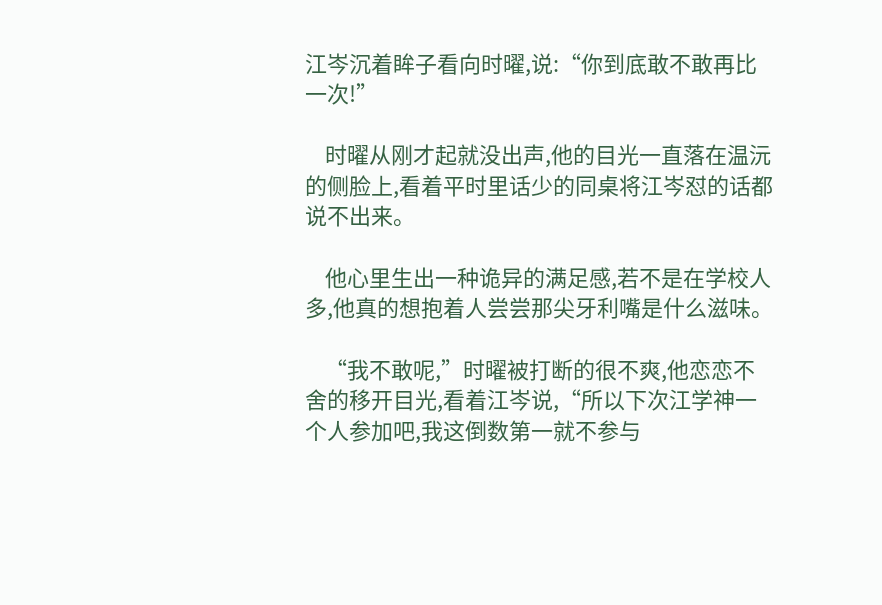江岑沉着眸子看向时曜,说:“你到底敢不敢再比一次!”

    时曜从刚才起就没出声,他的目光一直落在温沅的侧脸上,看着平时里话少的同桌将江岑怼的话都说不出来。

    他心里生出一种诡异的满足感,若不是在学校人多,他真的想抱着人尝尝那尖牙利嘴是什么滋味。

    “我不敢呢,”时曜被打断的很不爽,他恋恋不舍的移开目光,看着江岑说,“所以下次江学神一个人参加吧,我这倒数第一就不参与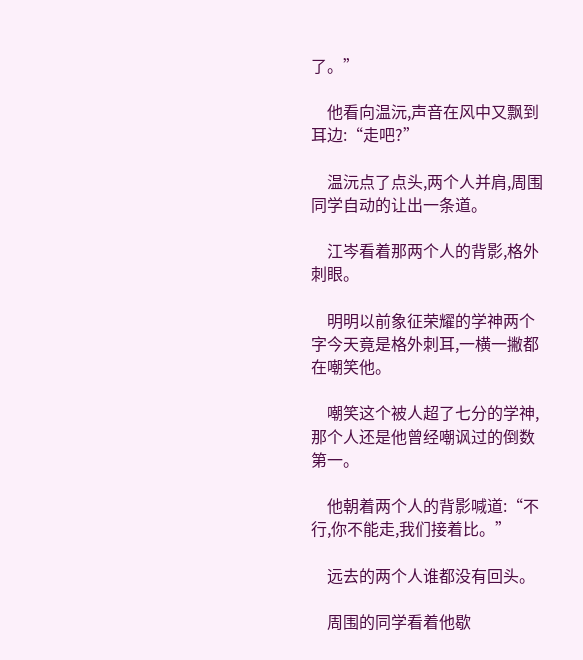了。”

    他看向温沅,声音在风中又飘到耳边:“走吧?”

    温沅点了点头,两个人并肩,周围同学自动的让出一条道。

    江岑看着那两个人的背影,格外刺眼。

    明明以前象征荣耀的学神两个字今天竟是格外刺耳,一横一撇都在嘲笑他。

    嘲笑这个被人超了七分的学神,那个人还是他曾经嘲讽过的倒数第一。

    他朝着两个人的背影喊道:“不行,你不能走,我们接着比。”

    远去的两个人谁都没有回头。

    周围的同学看着他歇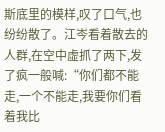斯底里的模样,叹了口气,也纷纷散了。江岑看着散去的人群,在空中虚抓了两下,发了疯一般喊:“你们都不能走,一个不能走,我要你们看着我比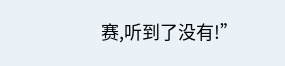赛,听到了没有!”